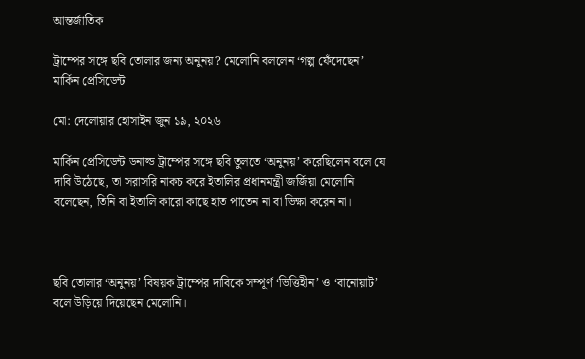আন্তর্জাতিক

ট্রাম্পের সঙ্গে ছবি তোলার জন্য অনুনয়? মেলোনি বললেন ‘গল্প ফেঁদেছেন’ মার্কিন প্রেসিডেন্ট

মো: দেলোয়ার হোসাইন জুন ১৯, ২০২৬

মার্কিন প্রেসিডেন্ট ডনাল্ড ট্রাম্পের সঙ্গে ছবি তুলতে ‘অনুনয়’ করেছিলেন বলে যে দাবি উঠেছে, তা সরাসরি নাকচ করে ইতালির প্রধানমন্ত্রী জর্জিয়া মেলোনি বলেছেন, তিনি বা ইতালি কারো কাছে হাত পাতেন না বা ভিক্ষা করেন না।



ছবি তোলার ‘অনুনয়’ বিষয়ক ট্রাম্পের দাবিকে সম্পূর্ণ ‘ভিত্তিহীন’ ও ‘বানোয়াট’ বলে উড়িয়ে দিয়েছেন মেলোনি।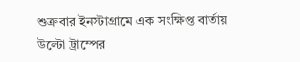শুক্রবার ইনস্টাগ্রামে এক সংক্ষিপ্ত বার্তায় উল্টো ট্রাম্পের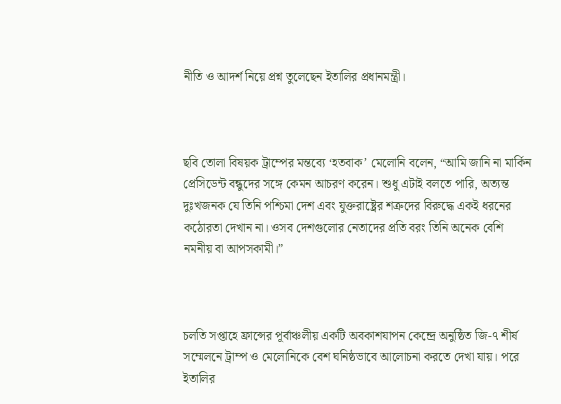নীতি ও আদর্শ নিয়ে প্রশ্ন তুলেছেন ইতালির প্রধানমন্ত্রী।



ছবি তোলা বিষয়ক ট্রাম্পের মন্তব্যে ‘হতবাক’ মেলোনি বলেন, “আমি জানি না মার্কিন প্রেসিডেন্ট বন্ধুদের সঙ্গে কেমন আচরণ করেন। শুধু এটাই বলতে পারি, অত্যন্ত দুঃখজনক যে তিনি পশ্চিমা দেশ এবং যুক্তরাষ্ট্রের শত্রুদের বিরুদ্ধে একই ধরনের কঠোরতা দেখান না। ওসব দেশগুলোর নেতাদের প্রতি বরং তিনি অনেক বেশি নমনীয় বা আপসকামী।”



চলতি সপ্তাহে ফ্রান্সের পূর্বাঞ্চলীয় একটি অবকাশযাপন কেন্দ্রে অনুষ্ঠিত জি-৭ শীর্ষ সম্মেলনে ট্রাম্প ও মেলোনিকে বেশ ঘনিষ্ঠভাবে আলোচনা করতে দেখা যায়। পরে ইতালির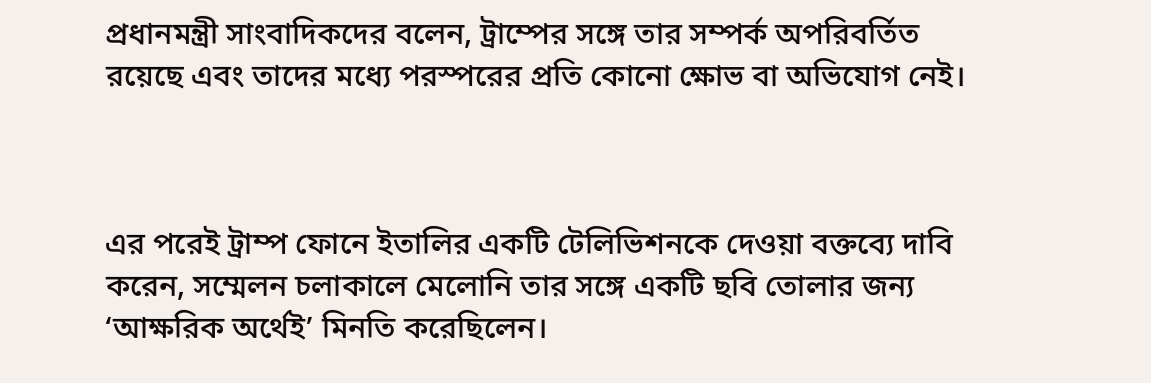প্রধানমন্ত্রী সাংবাদিকদের বলেন, ট্রাম্পের সঙ্গে তার সম্পর্ক অপরিবর্তিত রয়েছে এবং তাদের মধ্যে পরস্পরের প্রতি কোনো ক্ষোভ বা অভিযোগ নেই।



এর পরেই ট্রাম্প ফোনে ইতালির একটি টেলিভিশনকে দেওয়া বক্তব্যে দাবি করেন, সম্মেলন চলাকালে মেলোনি তার সঙ্গে একটি ছবি তোলার জন্য ‘আক্ষরিক অর্থেই’ মিনতি করেছিলেন।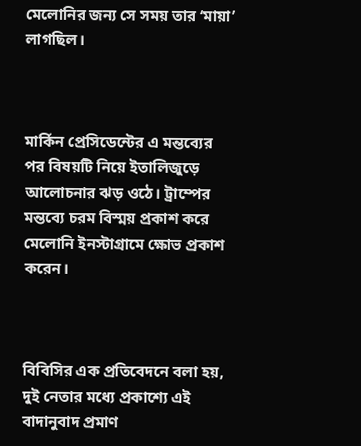মেলোনির জন্য সে সময় তার ‘মায়া’ লাগছিল।



মার্কিন প্রেসিডেন্টের এ মন্তব্যের পর বিষয়টি নিয়ে ইতালিজুড়ে আলোচনার ঝড় ওঠে। ট্রাম্পের মন্তব্যে চরম বিস্ময় প্রকাশ করে মেলোনি ইনস্টাগ্রামে ক্ষোভ প্রকাশ করেন।



বিবিসির এক প্রতিবেদনে বলা হয়, দুই নেতার মধ্যে প্রকাশ্যে এই বাদানুবাদ প্রমাণ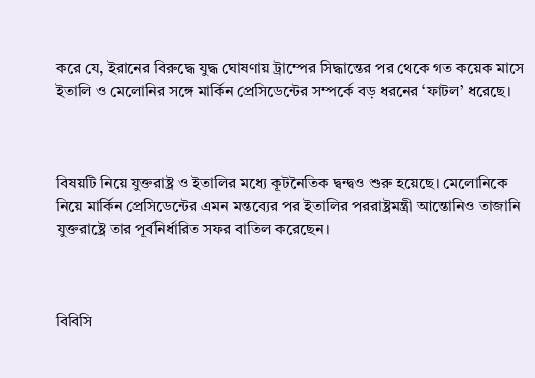করে যে, ইরানের বিরুদ্ধে যুদ্ধ ঘোষণায় ট্রাম্পের সিদ্ধান্তের পর থেকে গত কয়েক মাসে ইতালি ও মেলোনির সঙ্গে মার্কিন প্রেসিডেন্টের সম্পর্কে বড় ধরনের ‘ফাটল’ ধরেছে।



বিষয়টি নিয়ে যুক্তরাষ্ট্র ও ইতালির মধ্যে কূটনৈতিক দ্বন্দ্বও শুরু হয়েছে। মেলোনিকে নিয়ে মার্কিন প্রেসিডেন্টের এমন মন্তব্যের পর ইতালির পররাষ্ট্রমন্ত্রী আন্তোনিও তাজানি যুক্তরাষ্ট্রে তার পূর্বনির্ধারিত সফর বাতিল করেছেন।



বিবিসি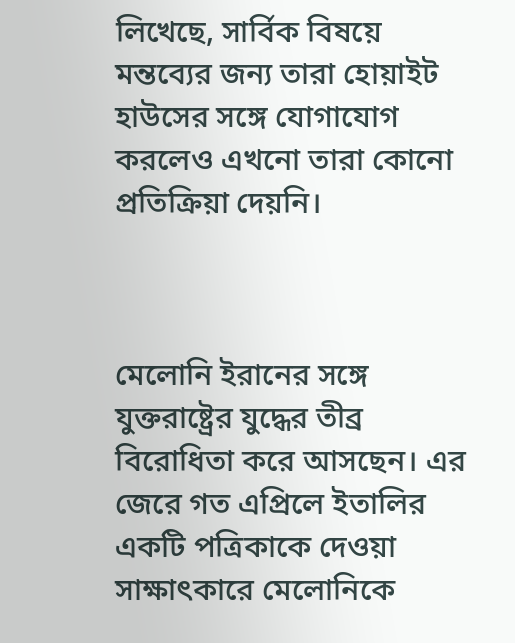লিখেছে, সার্বিক বিষয়ে মন্তব্যের জন্য তারা হোয়াইট হাউসের সঙ্গে যোগাযোগ করলেও এখনো তারা কোনো প্রতিক্রিয়া দেয়নি।



মেলোনি ইরানের সঙ্গে যুক্তরাষ্ট্রের যুদ্ধের তীব্র বিরোধিতা করে আসছেন। এর জেরে গত এপ্রিলে ইতালির একটি পত্রিকাকে দেওয়া সাক্ষাৎকারে মেলোনিকে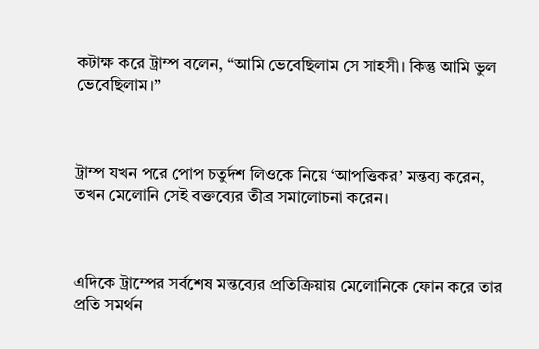কটাক্ষ করে ট্রাম্প বলেন, “আমি ভেবেছিলাম সে সাহসী। কিন্তু আমি ভুল ভেবেছিলাম।”



ট্রাম্প যখন পরে পোপ চতুর্দশ লিওকে নিয়ে ‘আপত্তিকর’ মন্তব্য করেন, তখন মেলোনি সেই বক্তব্যের তীব্র সমালোচনা করেন।



এদিকে ট্রাম্পের সর্বশেষ মন্তব্যের প্রতিক্রিয়ায় মেলোনিকে ফোন করে তার প্রতি সমর্থন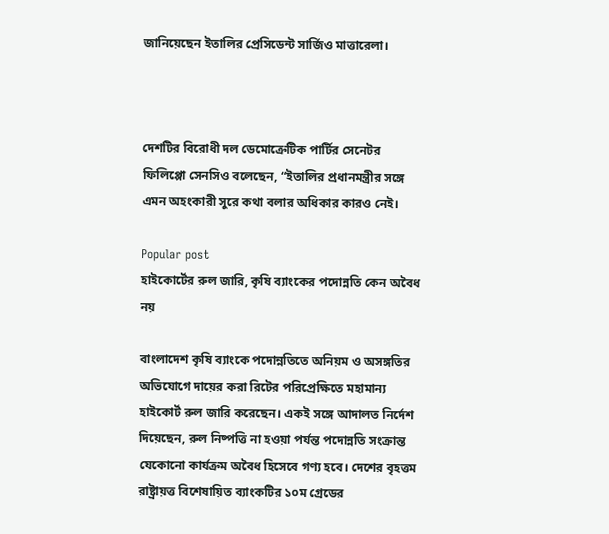জানিয়েছেন ইতালির প্রেসিডেন্ট সার্জিও মাত্তারেলা।



দেশটির বিরোধী দল ডেমোক্রেটিক পার্টির সেনেটর ফিলিপ্পো সেনসিও বলেছেন, “ইতালির প্রধানমন্ত্রীর সঙ্গে এমন অহংকারী সুরে কথা বলার অধিকার কারও নেই।

Popular post
হাইকোর্টের রুল জারি, কৃষি ব্যাংকের পদোন্নতি কেন অবৈধ নয়

বাংলাদেশ কৃষি ব্যাংকে পদোন্নতিতে অনিয়ম ও অসঙ্গতির অভিযোগে দায়ের করা রিটের পরিপ্রেক্ষিতে মহামান্য হাইকোর্ট রুল জারি করেছেন। একই সঙ্গে আদালত নির্দেশ দিয়েছেন, রুল নিষ্পত্তি না হওয়া পর্যন্ত পদোন্নতি সংক্রান্ত যেকোনো কার্যক্রম অবৈধ হিসেবে গণ্য হবে। দেশের বৃহত্তম রাষ্ট্রায়ত্ত বিশেষায়িত ব্যাংকটির ১০ম গ্রেডের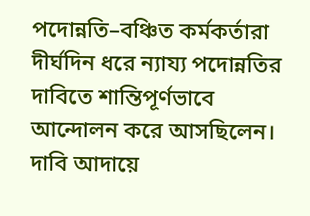পদোন্নতি–বঞ্চিত কর্মকর্তারা দীর্ঘদিন ধরে ন্যায্য পদোন্নতির দাবিতে শান্তিপূর্ণভাবে আন্দোলন করে আসছিলেন। দাবি আদায়ে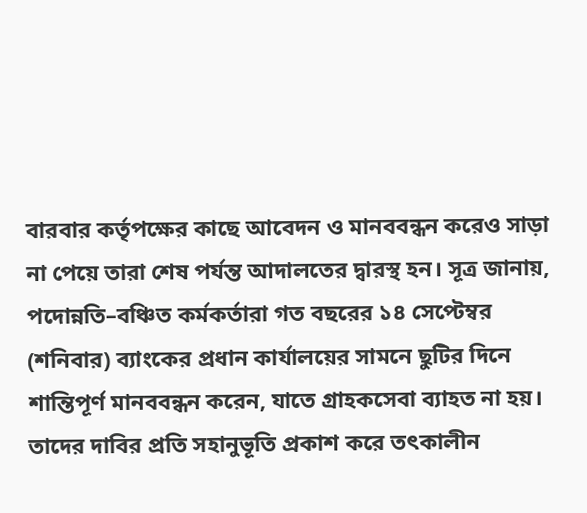বারবার কর্তৃপক্ষের কাছে আবেদন ও মানববন্ধন করেও সাড়া না পেয়ে তারা শেষ পর্যন্ত আদালতের দ্বারস্থ হন। সূত্র জানায়, পদোন্নতি–বঞ্চিত কর্মকর্তারা গত বছরের ১৪ সেপ্টেম্বর (শনিবার) ব্যাংকের প্রধান কার্যালয়ের সামনে ছুটির দিনে শান্তিপূর্ণ মানববন্ধন করেন, যাতে গ্রাহকসেবা ব্যাহত না হয়। তাদের দাবির প্রতি সহানুভূতি প্রকাশ করে তৎকালীন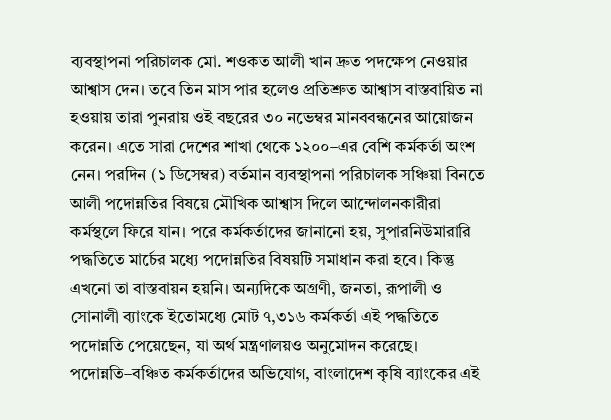ব্যবস্থাপনা পরিচালক মো. শওকত আলী খান দ্রুত পদক্ষেপ নেওয়ার আশ্বাস দেন। তবে তিন মাস পার হলেও প্রতিশ্রুত আশ্বাস বাস্তবায়িত না হওয়ায় তারা পুনরায় ওই বছরের ৩০ নভেম্বর মানববন্ধনের আয়োজন করেন। এতে সারা দেশের শাখা থেকে ১২০০–এর বেশি কর্মকর্তা অংশ নেন। পরদিন (১ ডিসেম্বর) বর্তমান ব্যবস্থাপনা পরিচালক সঞ্চিয়া বিনতে আলী পদোন্নতির বিষয়ে মৌখিক আশ্বাস দিলে আন্দোলনকারীরা কর্মস্থলে ফিরে যান। পরে কর্মকর্তাদের জানানো হয়, সুপারনিউমারারি পদ্ধতিতে মার্চের মধ্যে পদোন্নতির বিষয়টি সমাধান করা হবে। কিন্তু এখনো তা বাস্তবায়ন হয়নি। অন্যদিকে অগ্রণী, জনতা, রূপালী ও সোনালী ব্যাংকে ইতোমধ্যে মোট ৭,৩১৬ কর্মকর্তা এই পদ্ধতিতে পদোন্নতি পেয়েছেন, যা অর্থ মন্ত্রণালয়ও অনুমোদন করেছে। পদোন্নতি–বঞ্চিত কর্মকর্তাদের অভিযোগ, বাংলাদেশ কৃষি ব্যাংকের এই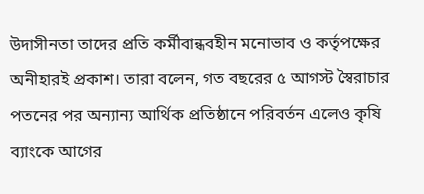উদাসীনতা তাদের প্রতি কর্মীবান্ধবহীন মনোভাব ও কর্তৃপক্ষের অনীহারই প্রকাশ। তারা বলেন, গত বছরের ৫ আগস্ট স্বৈরাচার পতনের পর অন্যান্য আর্থিক প্রতিষ্ঠানে পরিবর্তন এলেও কৃষি ব্যাংকে আগের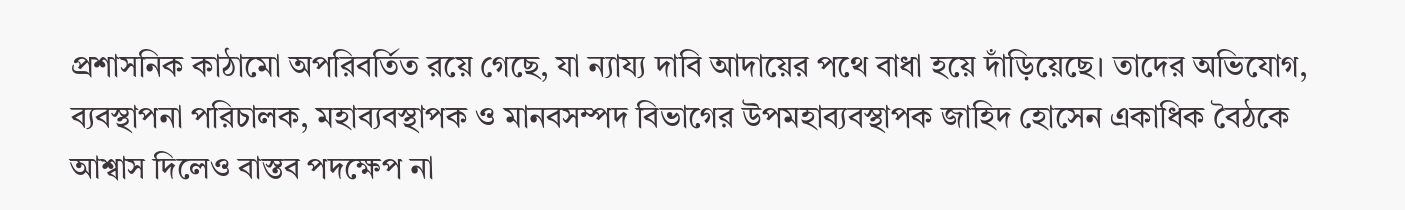প্রশাসনিক কাঠামো অপরিবর্তিত রয়ে গেছে, যা ন্যায্য দাবি আদায়ের পথে বাধা হয়ে দাঁড়িয়েছে। তাদের অভিযোগ, ব্যবস্থাপনা পরিচালক, মহাব্যবস্থাপক ও মানবসম্পদ বিভাগের উপমহাব্যবস্থাপক জাহিদ হোসেন একাধিক বৈঠকে আশ্বাস দিলেও বাস্তব পদক্ষেপ না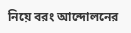নিয়ে বরং আন্দোলনের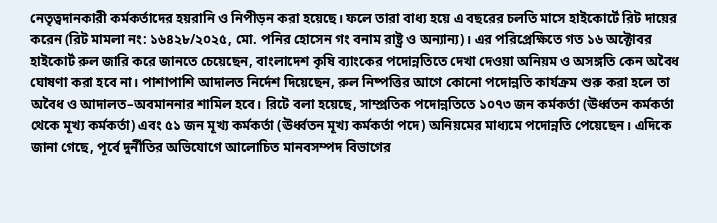নেতৃত্বদানকারী কর্মকর্তাদের হয়রানি ও নিপীড়ন করা হয়েছে। ফলে তারা বাধ্য হয়ে এ বছরের চলতি মাসে হাইকোর্টে রিট দায়ের করেন (রিট মামলা নং: ১৬৪২৮/২০২৫, মো. পনির হোসেন গং বনাম রাষ্ট্র ও অন্যান্য)। এর পরিপ্রেক্ষিতে গত ১৬ অক্টোবর হাইকোর্ট রুল জারি করে জানতে চেয়েছেন, বাংলাদেশ কৃষি ব্যাংকের পদোন্নতিতে দেখা দেওয়া অনিয়ম ও অসঙ্গতি কেন অবৈধ ঘোষণা করা হবে না। পাশাপাশি আদালত নির্দেশ দিয়েছেন, রুল নিষ্পত্তির আগে কোনো পদোন্নতি কার্যক্রম শুরু করা হলে তা অবৈধ ও আদালত–অবমাননার শামিল হবে। রিটে বলা হয়েছে, সাম্প্রতিক পদোন্নতিতে ১০৭৩ জন কর্মকর্তা (ঊর্ধ্বতন কর্মকর্তা থেকে মূখ্য কর্মকর্তা) এবং ৫১ জন মূখ্য কর্মকর্তা (ঊর্ধ্বতন মূখ্য কর্মকর্তা পদে) অনিয়মের মাধ্যমে পদোন্নতি পেয়েছেন। এদিকে জানা গেছে, পূর্বে দুর্নীতির অভিযোগে আলোচিত মানবসম্পদ বিভাগের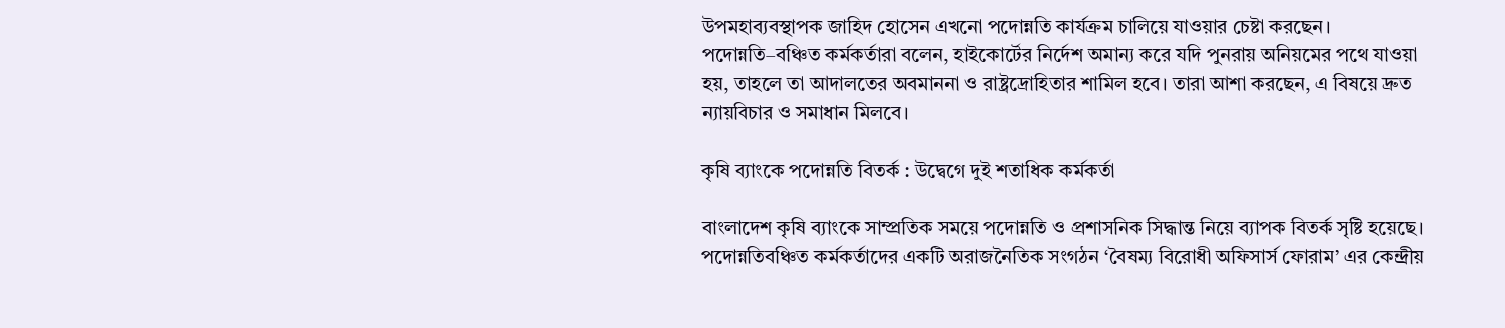উপমহাব্যবস্থাপক জাহিদ হোসেন এখনো পদোন্নতি কার্যক্রম চালিয়ে যাওয়ার চেষ্টা করছেন। পদোন্নতি–বঞ্চিত কর্মকর্তারা বলেন, হাইকোর্টের নির্দেশ অমান্য করে যদি পুনরায় অনিয়মের পথে যাওয়া হয়, তাহলে তা আদালতের অবমাননা ও রাষ্ট্রদ্রোহিতার শামিল হবে। তারা আশা করছেন, এ বিষয়ে দ্রুত ন্যায়বিচার ও সমাধান মিলবে।

কৃষি ব্যাংকে পদোন্নতি বিতর্ক : উদ্বেগে দুই শতাধিক কর্মকর্তা

বাংলাদেশ কৃষি ব্যাংকে সাম্প্রতিক সময়ে পদোন্নতি ও প্রশাসনিক সিদ্ধান্ত নিয়ে ব্যাপক বিতর্ক সৃষ্টি হয়েছে। পদোন্নতিবঞ্চিত কর্মকর্তাদের একটি অরাজনৈতিক সংগঠন ‘বৈষম্য বিরোধী অফিসার্স ফোরাম’ এর কেন্দ্রীয়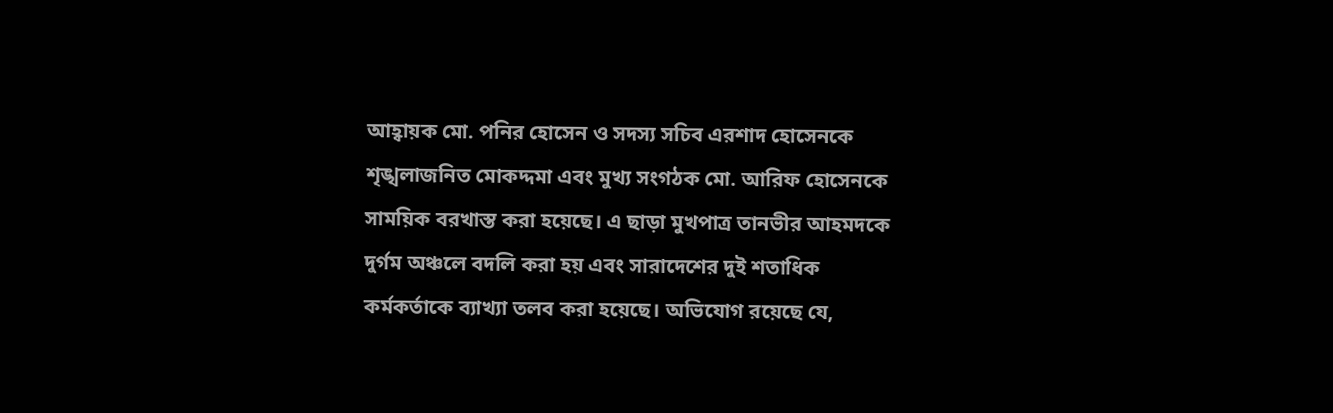আহ্বায়ক মো. পনির হোসেন ও সদস্য সচিব এরশাদ হোসেনকে শৃঙ্খলাজনিত মোকদ্দমা এবং মুখ্য সংগঠক মো. আরিফ হোসেনকে সাময়িক বরখাস্ত করা হয়েছে। এ ছাড়া মুখপাত্র তানভীর আহমদকে দুর্গম অঞ্চলে বদলি করা হয় এবং সারাদেশের দুই শতাধিক কর্মকর্তাকে ব্যাখ্যা তলব করা হয়েছে। অভিযোগ রয়েছে যে,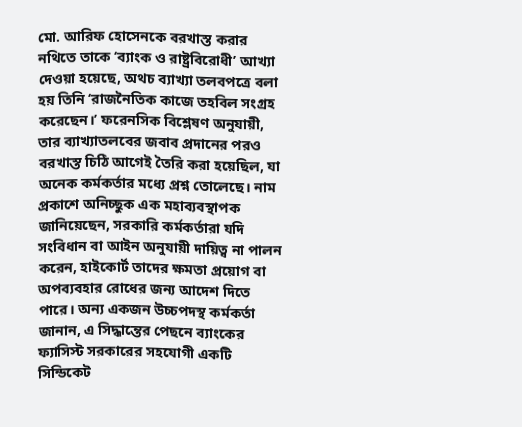মো. আরিফ হোসেনকে বরখাস্ত করার নথিতে তাকে ‘ব্যাংক ও রাষ্ট্রবিরোধী’ আখ্যা দেওয়া হয়েছে, অথচ ব্যাখ্যা তলবপত্রে বলা হয় তিনি ‘রাজনৈতিক কাজে তহবিল সংগ্রহ করেছেন।’ ফরেনসিক বিশ্লেষণ অনুযায়ী, তার ব্যাখ্যাতলবের জবাব প্রদানের পরও বরখাস্ত চিঠি আগেই তৈরি করা হয়েছিল, যা অনেক কর্মকর্তার মধ্যে প্রশ্ন তোলেছে। নাম প্রকাশে অনিচ্ছুক এক মহাব্যবস্থাপক জানিয়েছেন, সরকারি কর্মকর্তারা যদি সংবিধান বা আইন অনুযায়ী দায়িত্ব না পালন করেন, হাইকোর্ট তাদের ক্ষমতা প্রয়োগ বা অপব্যবহার রোধের জন্য আদেশ দিতে পারে। অন্য একজন উচ্চপদস্থ কর্মকর্তা জানান, এ সিদ্ধান্তের পেছনে ব্যাংকের ফ্যাসিস্ট সরকারের সহযোগী একটি সিন্ডিকেট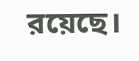রয়েছে।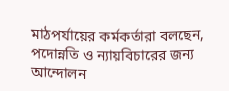মাঠপর্যায়ের কর্মকর্তারা বলছেন, পদোন্নতি ও ন্যায়বিচারের জন্য আন্দোলন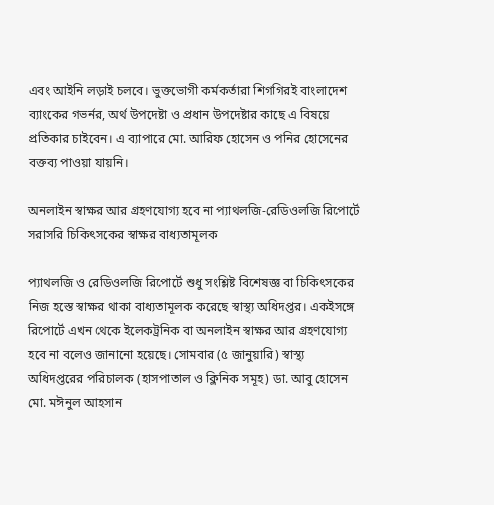এবং আইনি লড়াই চলবে। ভুক্তভোগী কর্মকর্তারা শিগগিরই বাংলাদেশ ব্যাংকের গভর্নর, অর্থ উপদেষ্টা ও প্রধান উপদেষ্টার কাছে এ বিষয়ে প্রতিকার চাইবেন। এ ব্যাপারে মো. আরিফ হোসেন ও পনির হোসেনের বক্তব্য পাওয়া যায়নি।

অনলাইন স্বাক্ষর আর গ্রহণযোগ্য হবে না প্যাথলজি-রেডিওলজি রিপোর্টে সরাসরি চিকিৎসকের স্বাক্ষর বাধ্যতামূলক

প্যাথলজি ও রেডিওলজি রিপোর্টে শুধু সংশ্লিষ্ট বিশেষজ্ঞ বা চিকিৎসকের নিজ হস্তে স্বাক্ষর থাকা বাধ্যতামূলক করেছে স্বাস্থ্য অধিদপ্তর। একইসঙ্গে রিপোর্টে এখন থেকে ইলেকট্রনিক বা অনলাইন স্বাক্ষর আর গ্রহণযোগ্য হবে না বলেও জানানো হয়েছে। সোমবার (৫ জানুয়ারি) স্বাস্থ্য অধিদপ্তরের পরিচালক (হাসপাতাল ও ক্লিনিক সমূহ) ডা. আবু হোসেন মো. মঈনুল আহসান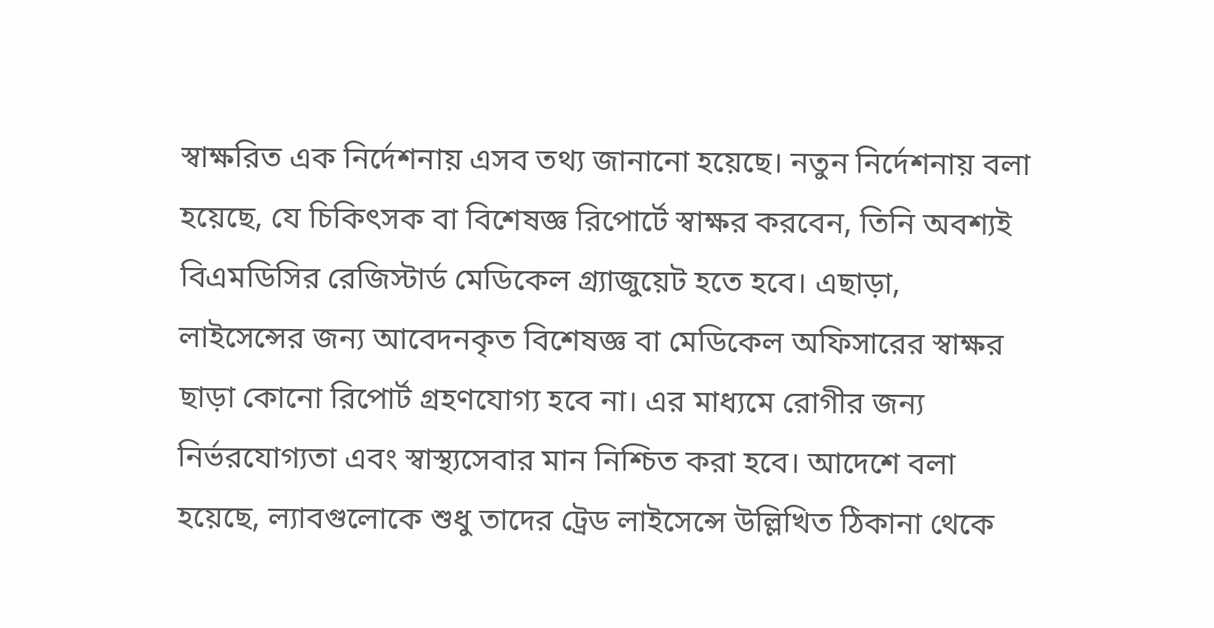স্বাক্ষরিত এক নির্দেশনায় এসব তথ্য জানানো হয়েছে। নতুন নির্দেশনায় বলা হয়েছে, যে চিকিৎসক বা বিশেষজ্ঞ রিপোর্টে স্বাক্ষর করবেন, তিনি অবশ্যই বিএমডিসির রেজিস্টার্ড মেডিকেল গ্র্যাজুয়েট হতে হবে। এছাড়া, লাইসেন্সের জন্য আবেদনকৃত বিশেষজ্ঞ বা মেডিকেল অফিসারের স্বাক্ষর ছাড়া কোনো রিপোর্ট গ্রহণযোগ্য হবে না। এর মাধ্যমে রোগীর জন্য নির্ভরযোগ্যতা এবং স্বাস্থ্যসেবার মান নিশ্চিত করা হবে। আদেশে বলা হয়েছে, ল্যাবগুলোকে শুধু তাদের ট্রেড লাইসেন্সে উল্লিখিত ঠিকানা থেকে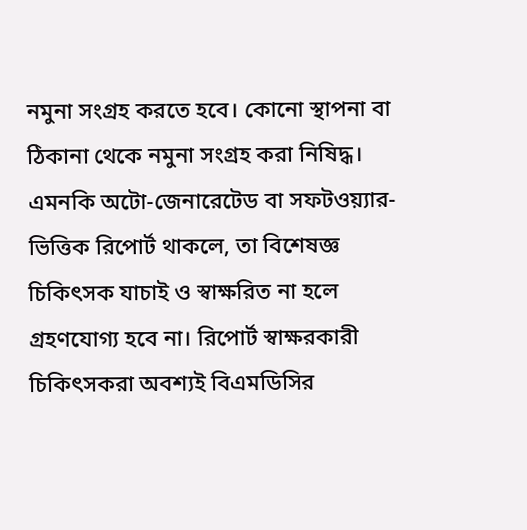নমুনা সংগ্রহ করতে হবে। কোনো স্থাপনা বা ঠিকানা থেকে নমুনা সংগ্রহ করা নিষিদ্ধ। এমনকি অটো-জেনারেটেড বা সফটওয়্যার-ভিত্তিক রিপোর্ট থাকলে, তা বিশেষজ্ঞ চিকিৎসক যাচাই ও স্বাক্ষরিত না হলে গ্রহণযোগ্য হবে না। রিপোর্ট স্বাক্ষরকারী চিকিৎসকরা অবশ্যই বিএমডিসির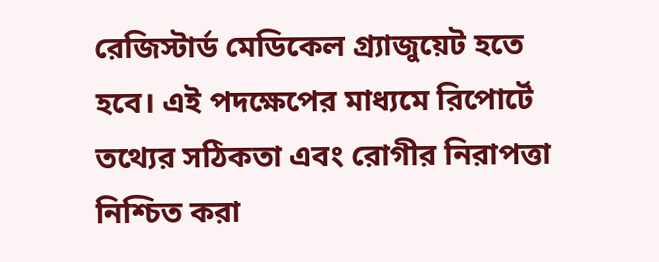রেজিস্টার্ড মেডিকেল গ্র্যাজুয়েট হতে হবে। এই পদক্ষেপের মাধ্যমে রিপোর্টে তথ্যের সঠিকতা এবং রোগীর নিরাপত্তা নিশ্চিত করা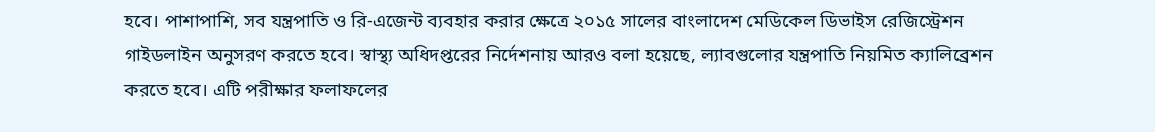হবে। পাশাপাশি, সব যন্ত্রপাতি ও রি-এজেন্ট ব্যবহার করার ক্ষেত্রে ২০১৫ সালের বাংলাদেশ মেডিকেল ডিভাইস রেজিস্ট্রেশন গাইডলাইন অনুসরণ করতে হবে। স্বাস্থ্য অধিদপ্তরের নির্দেশনায় আরও বলা হয়েছে, ল্যাবগুলোর যন্ত্রপাতি নিয়মিত ক্যালিব্রেশন করতে হবে। এটি পরীক্ষার ফলাফলের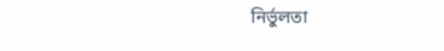নির্ভুলতা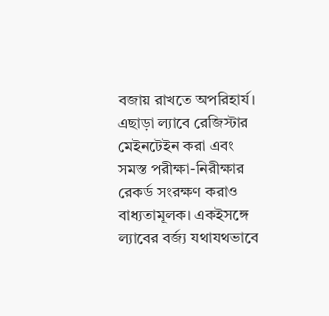বজায় রাখতে অপরিহার্য। এছাড়া ল্যাবে রেজিস্টার মেইনটেইন করা এবং সমস্ত পরীক্ষা-নিরীক্ষার রেকর্ড সংরক্ষণ করাও বাধ্যতামূলক। একইসঙ্গে ল্যাবের বর্জ্য যথাযথভাবে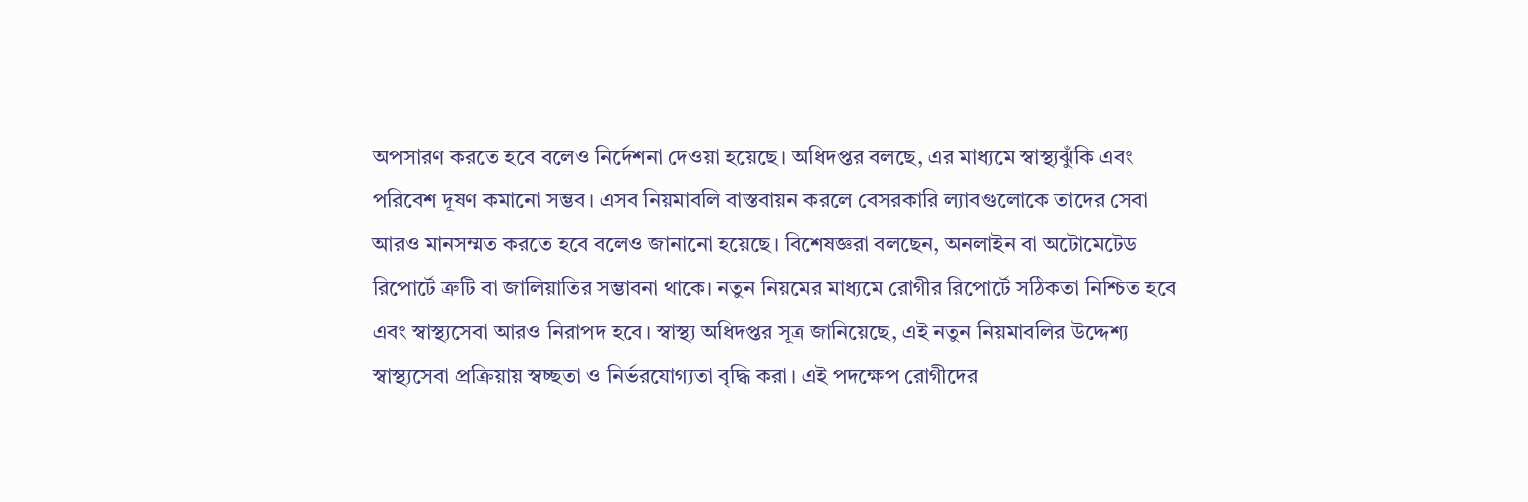অপসারণ করতে হবে বলেও নির্দেশনা দেওয়া হয়েছে। অধিদপ্তর বলছে, এর মাধ্যমে স্বাস্থ্যঝুঁকি এবং পরিবেশ দূষণ কমানো সম্ভব। এসব নিয়মাবলি বাস্তবায়ন করলে বেসরকারি ল্যাবগুলোকে তাদের সেবা আরও মানসম্মত করতে হবে বলেও জানানো হয়েছে। বিশেষজ্ঞরা বলছেন, অনলাইন বা অটোমেটেড রিপোর্টে ত্রুটি বা জালিয়াতির সম্ভাবনা থাকে। নতুন নিয়মের মাধ্যমে রোগীর রিপোর্টে সঠিকতা নিশ্চিত হবে এবং স্বাস্থ্যসেবা আরও নিরাপদ হবে। স্বাস্থ্য অধিদপ্তর সূত্র জানিয়েছে, এই নতুন নিয়মাবলির উদ্দেশ্য স্বাস্থ্যসেবা প্রক্রিয়ায় স্বচ্ছতা ও নির্ভরযোগ্যতা বৃদ্ধি করা। এই পদক্ষেপ রোগীদের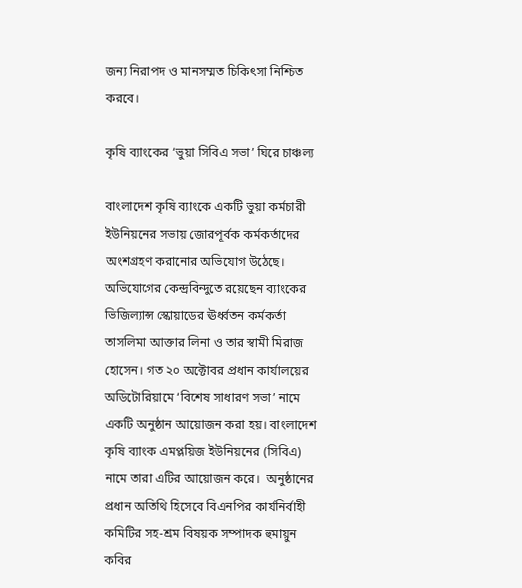জন্য নিরাপদ ও মানসম্মত চিকিৎসা নিশ্চিত করবে।

কৃষি ব্যাংকের ‘ভুয়া সিবিএ সভা’ ঘিরে চাঞ্চল্য

বাংলাদেশ কৃষি ব্যাংকে একটি ভুয়া কর্মচারী ইউনিয়নের সভায় জোরপূর্বক কর্মকর্তাদের অংশগ্রহণ করানোর অভিযোগ উঠেছে। অভিযোগের কেন্দ্রবিন্দুতে রয়েছেন ব্যাংকের ভিজিল্যান্স স্কোয়াডের ঊর্ধ্বতন কর্মকর্তা তাসলিমা আক্তার লিনা ও তার স্বামী মিরাজ হোসেন। গত ২০ অক্টোবর প্রধান কার্যালয়ের অডিটোরিয়ামে ‘বিশেষ সাধারণ সভা’ নামে একটি অনুষ্ঠান আয়োজন করা হয়। বাংলাদেশ কৃষি ব্যাংক এমপ্লয়িজ ইউনিয়নের (সিবিএ) নামে তারা এটির আয়োজন করে।  অনুষ্ঠানের প্রধান অতিথি হিসেবে বিএনপির কার্যনির্বাহী কমিটির সহ-শ্রম বিষয়ক সম্পাদক হুমায়ুন কবির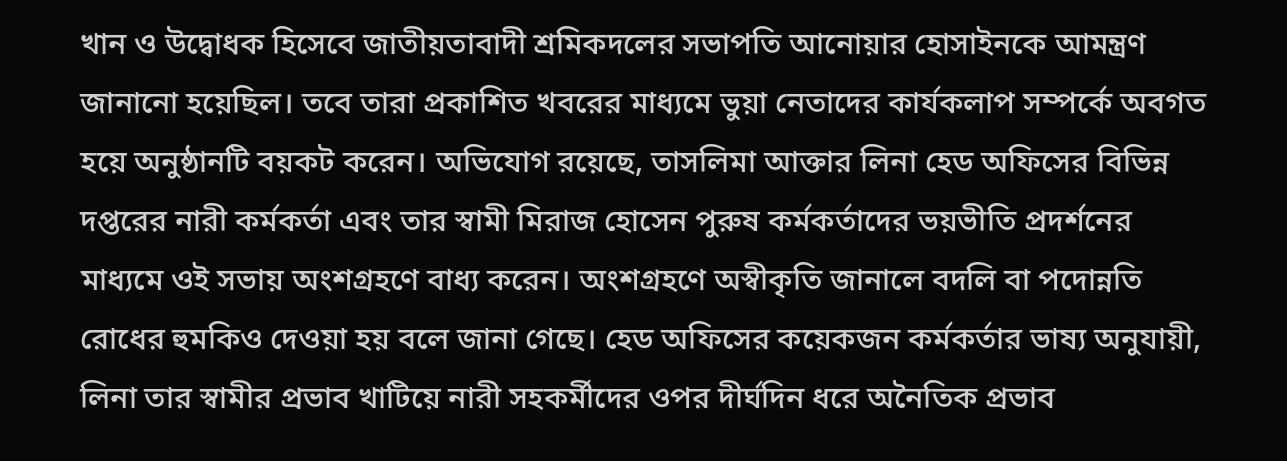খান ও উদ্বোধক হিসেবে জাতীয়তাবাদী শ্রমিকদলের সভাপতি আনোয়ার হোসাইনকে আমন্ত্রণ জানানো হয়েছিল। তবে তারা প্রকাশিত খবরের মাধ্যমে ভুয়া নেতাদের কার্যকলাপ সম্পর্কে অবগত হয়ে অনুষ্ঠানটি বয়কট করেন। অভিযোগ রয়েছে, তাসলিমা আক্তার লিনা হেড অফিসের বিভিন্ন দপ্তরের নারী কর্মকর্তা এবং তার স্বামী মিরাজ হোসেন পুরুষ কর্মকর্তাদের ভয়ভীতি প্রদর্শনের মাধ্যমে ওই সভায় অংশগ্রহণে বাধ্য করেন। অংশগ্রহণে অস্বীকৃতি জানালে বদলি বা পদোন্নতি রোধের হুমকিও দেওয়া হয় বলে জানা গেছে। হেড অফিসের কয়েকজন কর্মকর্তার ভাষ্য অনুযায়ী, লিনা তার স্বামীর প্রভাব খাটিয়ে নারী সহকর্মীদের ওপর দীর্ঘদিন ধরে অনৈতিক প্রভাব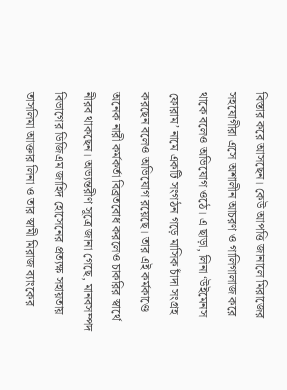বিস্তার করে আসছেন। কেউ আপত্তি জানালে মিরাজের সহযোগীরা এসে অশালীন আচরণ ও গালিগালাজ করে থাকে বলেও অভিযোগ ওঠে। এ ছাড়া, লিনা ‘উইমেনস ফোরাম’ নামে একটি সংগঠন গড়ে মাসিক চাঁদা সংগ্রহ করছেন বলেও অভিযোগ রয়েছে। তার এই কর্মকাণ্ডে অনেক নারী কর্মকর্তা বিব্রতবোধ করলেও চাকরির স্বার্থে নীরব থাকছেন। অভ্যন্তরীণ সূত্রে জানা গেছে, মানবসম্পদ বিভাগের ডিজিএম জাহিদ হোসেনের প্রত্যক্ষ সহায়তায় তাসলিমা আক্তার লিনা ও তার স্বামী মিরাজ ব্যাংকের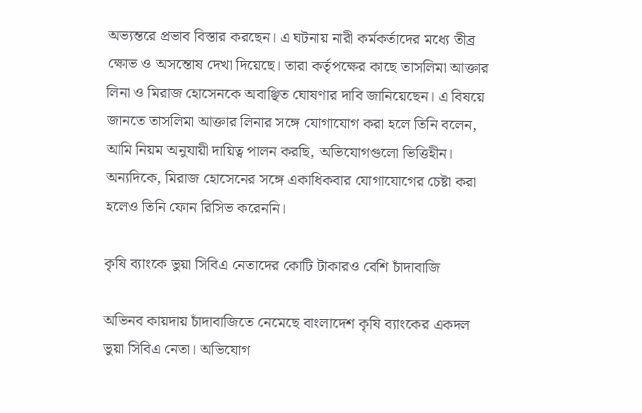অভ্যন্তরে প্রভাব বিস্তার করছেন। এ ঘটনায় নারী কর্মকর্তাদের মধ্যে তীব্র ক্ষোভ ও অসন্তোষ দেখা দিয়েছে। তারা কর্তৃপক্ষের কাছে তাসলিমা আক্তার লিনা ও মিরাজ হোসেনকে অবাঞ্ছিত ঘোষণার দাবি জানিয়েছেন। এ বিষয়ে জানতে তাসলিমা আক্তার লিনার সঙ্গে যোগাযোগ করা হলে তিনি বলেন, আমি নিয়ম অনুযায়ী দায়িত্ব পালন করছি, অভিযোগগুলো ভিত্তিহীন। অন্যদিকে, মিরাজ হোসেনের সঙ্গে একাধিকবার যোগাযোগের চেষ্টা করা হলেও তিনি ফোন রিসিভ করেননি।

কৃষি ব্যাংকে ভুয়া সিবিএ নেতাদের কোটি টাকারও বেশি চাঁদাবাজি

অভিনব কায়দায় চাঁদাবাজিতে নেমেছে বাংলাদেশ কৃষি ব্যাংকের একদল ভুয়া সিবিএ নেতা। অভিযোগ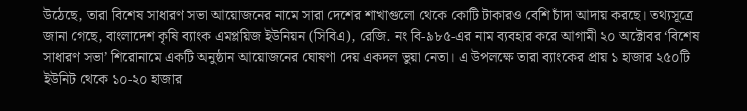উঠেছে, তারা বিশেষ সাধারণ সভা আয়োজনের নামে সারা দেশের শাখাগুলো থেকে কোটি টাকারও বেশি চাঁদা আদায় করছে। তথ্যসূত্রে জানা গেছে, বাংলাদেশ কৃষি ব্যাংক এমপ্লয়িজ ইউনিয়ন (সিবিএ), রেজি. নং বি-৯৮৫-এর নাম ব্যবহার করে আগামী ২০ অক্টোবর ‘বিশেষ সাধারণ সভা’ শিরোনামে একটি অনুষ্ঠান আয়োজনের ঘোষণা দেয় একদল ভুয়া নেতা। এ উপলক্ষে তারা ব্যাংকের প্রায় ১ হাজার ২৫০টি ইউনিট থেকে ১০-২০ হাজার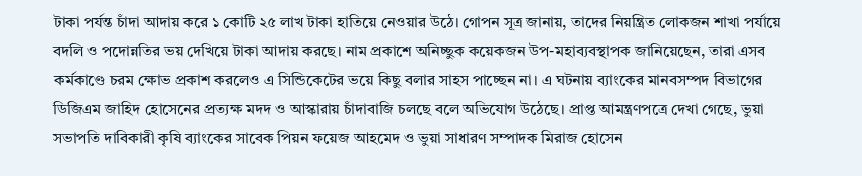টাকা পর্যন্ত চাঁদা আদায় করে ১ কোটি ২৫ লাখ টাকা হাতিয়ে নেওয়ার উঠে। গোপন সূত্র জানায়, তাদের নিয়ন্ত্রিত লোকজন শাখা পর্যায়ে বদলি ও পদোন্নতির ভয় দেখিয়ে টাকা আদায় করছে। নাম প্রকাশে অনিচ্ছুক কয়েকজন উপ-মহাব্যবস্থাপক জানিয়েছেন, তারা এসব কর্মকাণ্ডে চরম ক্ষোভ প্রকাশ করলেও এ সিন্ডিকেটের ভয়ে কিছু বলার সাহস পাচ্ছেন না। এ ঘটনায় ব্যাংকের মানবসম্পদ বিভাগের ডিজিএম জাহিদ হোসেনের প্রত্যক্ষ মদদ ও আস্কারায় চাঁদাবাজি চলছে বলে অভিযোগ উঠেছে। প্রাপ্ত আমন্ত্রণপত্রে দেখা গেছে, ভুয়া সভাপতি দাবিকারী কৃষি ব্যাংকের সাবেক পিয়ন ফয়েজ আহমেদ ও ভুয়া সাধারণ সম্পাদক মিরাজ হোসেন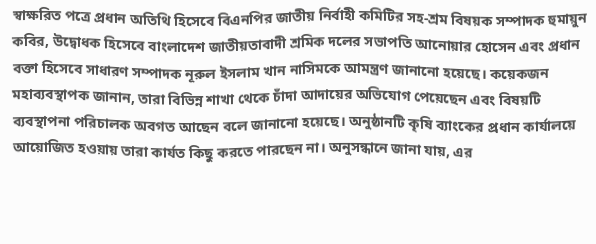স্বাক্ষরিত পত্রে প্রধান অতিথি হিসেবে বিএনপির জাতীয় নির্বাহী কমিটির সহ-শ্রম বিষয়ক সম্পাদক হুমায়ুন কবির, উদ্বোধক হিসেবে বাংলাদেশ জাতীয়তাবাদী শ্রমিক দলের সভাপতি আনোয়ার হোসেন এবং প্রধান বক্তা হিসেবে সাধারণ সম্পাদক নূরুল ইসলাম খান নাসিমকে আমন্ত্রণ জানানো হয়েছে। কয়েকজন মহাব্যবস্থাপক জানান, তারা বিভিন্ন শাখা থেকে চাঁদা আদায়ের অভিযোগ পেয়েছেন এবং বিষয়টি ব্যবস্থাপনা পরিচালক অবগত আছেন বলে জানানো হয়েছে। অনুষ্ঠানটি কৃষি ব্যাংকের প্রধান কার্যালয়ে আয়োজিত হওয়ায় তারা কার্যত কিছু করতে পারছেন না। অনুসন্ধানে জানা যায়, এর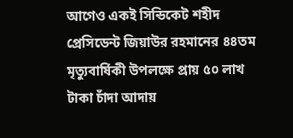আগেও একই সিন্ডিকেট শহীদ প্রেসিডেন্ট জিয়াউর রহমানের ৪৪তম মৃত্যুবার্ষিকী উপলক্ষে প্রায় ৫০ লাখ টাকা চাঁদা আদায়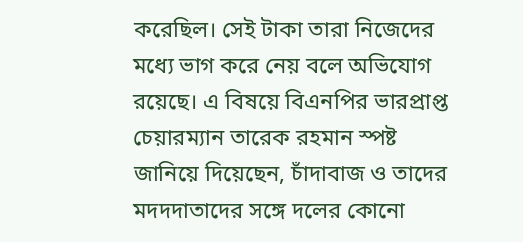করেছিল। সেই টাকা তারা নিজেদের মধ্যে ভাগ করে নেয় বলে অভিযোগ রয়েছে। এ বিষয়ে বিএনপির ভারপ্রাপ্ত চেয়ারম্যান তারেক রহমান স্পষ্ট জানিয়ে দিয়েছেন, চাঁদাবাজ ও তাদের মদদদাতাদের সঙ্গে দলের কোনো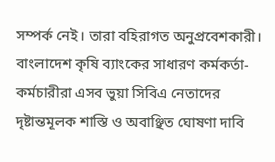সম্পর্ক নেই। তারা বহিরাগত অনুপ্রবেশকারী। বাংলাদেশ কৃষি ব্যাংকের সাধারণ কর্মকর্তা-কর্মচারীরা এসব ভুয়া সিবিএ নেতাদের দৃষ্টান্তমূলক শাস্তি ও অবাঞ্ছিত ঘোষণা দাবি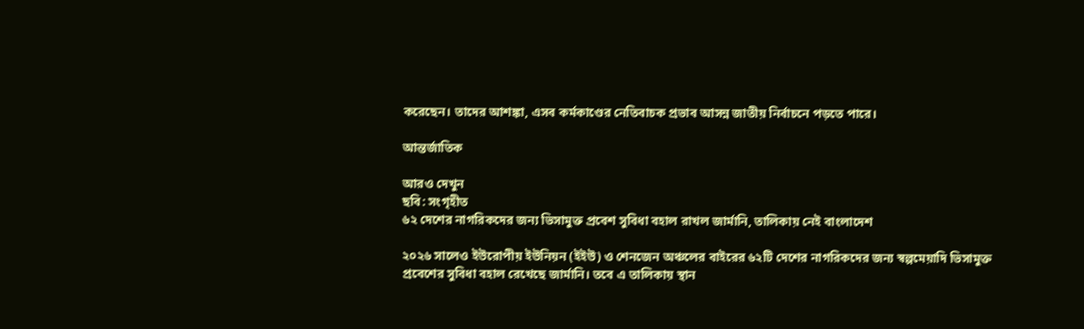করেছেন। তাদের আশঙ্কা, এসব কর্মকাণ্ডের নেতিবাচক প্রভাব আসন্ন জাতীয় নির্বাচনে পড়তে পারে।

আন্তর্জাতিক

আরও দেখুন
ছবি: সংগৃহীত
৬২ দেশের নাগরিকদের জন্য ভিসামুক্ত প্রবেশ সুবিধা বহাল রাখল জার্মানি, তালিকায় নেই বাংলাদেশ

২০২৬ সালেও ইউরোপীয় ইউনিয়ন (ইইউ) ও শেনজেন অঞ্চলের বাইরের ৬২টি দেশের নাগরিকদের জন্য স্বল্পমেয়াদি ভিসামুক্ত প্রবেশের সুবিধা বহাল রেখেছে জার্মানি। তবে এ তালিকায় স্থান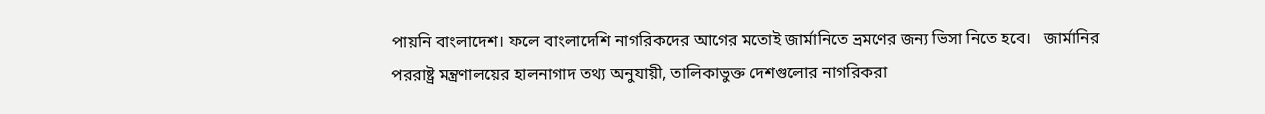পায়নি বাংলাদেশ। ফলে বাংলাদেশি নাগরিকদের আগের মতোই জার্মানিতে ভ্রমণের জন্য ভিসা নিতে হবে।   জার্মানির পররাষ্ট্র মন্ত্রণালয়ের হালনাগাদ তথ্য অনুযায়ী, তালিকাভুক্ত দেশগুলোর নাগরিকরা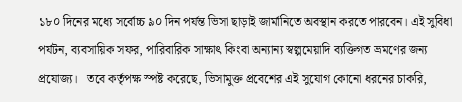১৮০ দিনের মধ্যে সর্বোচ্চ ৯০ দিন পর্যন্ত ভিসা ছাড়াই জার্মানিতে অবস্থান করতে পারবেন। এই সুবিধা পর্যটন, ব্যবসায়িক সফর, পারিবারিক সাক্ষাৎ কিংবা অন্যান্য স্বল্পমেয়াদি ব্যক্তিগত ভ্রমণের জন্য প্রযোজ্য।   তবে কর্তৃপক্ষ স্পষ্ট করেছে, ভিসামুক্ত প্রবেশের এই সুযোগ কোনো ধরনের চাকরি,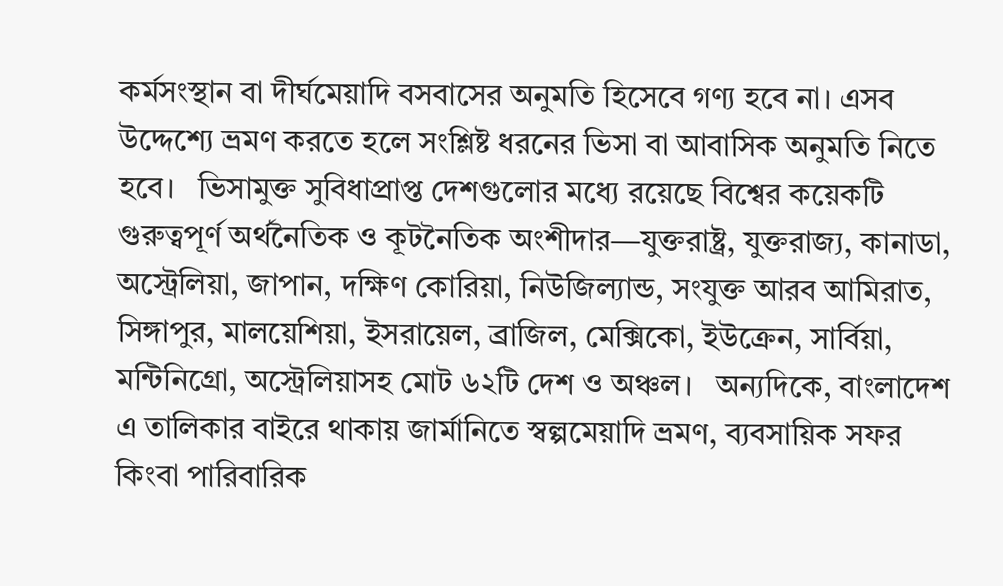কর্মসংস্থান বা দীর্ঘমেয়াদি বসবাসের অনুমতি হিসেবে গণ্য হবে না। এসব উদ্দেশ্যে ভ্রমণ করতে হলে সংশ্লিষ্ট ধরনের ভিসা বা আবাসিক অনুমতি নিতে হবে।   ভিসামুক্ত সুবিধাপ্রাপ্ত দেশগুলোর মধ্যে রয়েছে বিশ্বের কয়েকটি গুরুত্বপূর্ণ অর্থনৈতিক ও কূটনৈতিক অংশীদার—যুক্তরাষ্ট্র, যুক্তরাজ্য, কানাডা, অস্ট্রেলিয়া, জাপান, দক্ষিণ কোরিয়া, নিউজিল্যান্ড, সংযুক্ত আরব আমিরাত, সিঙ্গাপুর, মালয়েশিয়া, ইসরায়েল, ব্রাজিল, মেক্সিকো, ইউক্রেন, সার্বিয়া, মন্টিনিগ্রো, অস্ট্রেলিয়াসহ মোট ৬২টি দেশ ও অঞ্চল।   অন্যদিকে, বাংলাদেশ এ তালিকার বাইরে থাকায় জার্মানিতে স্বল্পমেয়াদি ভ্রমণ, ব্যবসায়িক সফর কিংবা পারিবারিক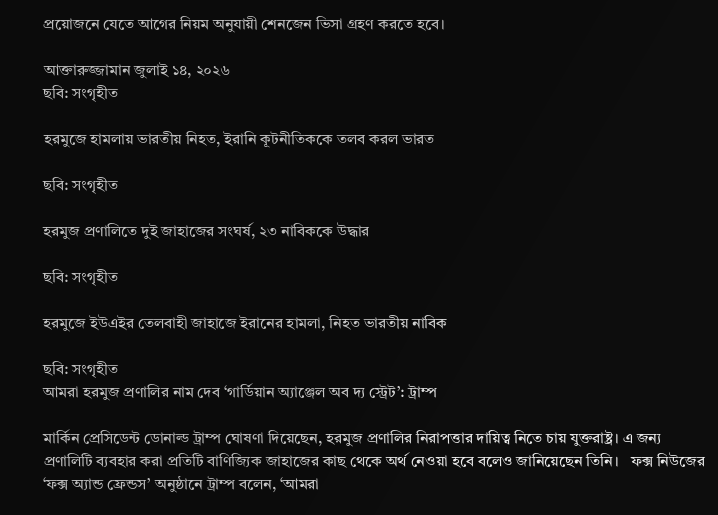প্রয়োজনে যেতে আগের নিয়ম অনুযায়ী শেনজেন ভিসা গ্রহণ করতে হবে।

আক্তারুজ্জামান জুলাই ১৪, ২০২৬
ছবি: সংগৃহীত

হরমুজে হামলায় ভারতীয় নিহত, ইরানি কূটনীতিককে তলব করল ভারত

ছবি: সংগৃহীত

হরমুজ প্রণালিতে দুই জাহাজের সংঘর্ষ, ২৩ নাবিককে উদ্ধার

ছবি: সংগৃহীত

হরমুজে ইউএইর তেলবাহী জাহাজে ইরানের হামলা, নিহত ভারতীয় নাবিক

ছবি: সংগৃহীত
আমরা হরমুজ প্রণালির নাম দেব ‘গার্ডিয়ান অ্যাঞ্জেল অব দ্য স্ট্রেট’: ট্রাম্প

মার্কিন প্রেসিডেন্ট ডোনাল্ড ট্রাম্প ঘোষণা দিয়েছেন, হরমুজ প্রণালির নিরাপত্তার দায়িত্ব নিতে চায় যুক্তরাষ্ট্র। এ জন্য প্রণালিটি ব্যবহার করা প্রতিটি বাণিজ্যিক জাহাজের কাছ থেকে অর্থ নেওয়া হবে বলেও জানিয়েছেন তিনি।   ফক্স নিউজের ‘ফক্স অ্যান্ড ফ্রেন্ডস’ অনুষ্ঠানে ট্রাম্প বলেন, ‘আমরা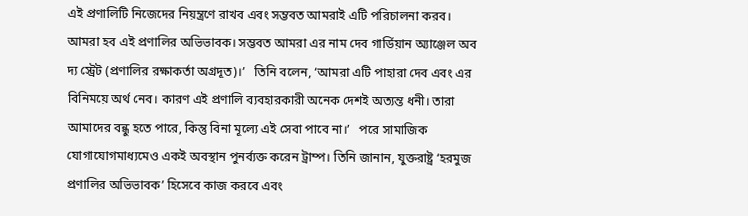এই প্রণালিটি নিজেদের নিয়ন্ত্রণে রাখব এবং সম্ভবত আমরাই এটি পরিচালনা করব। আমরা হব এই প্রণালির অভিভাবক। সম্ভবত আমরা এর নাম দেব গার্ডিয়ান অ্যাঞ্জেল অব দ্য স্ট্রেট (প্রণালির রক্ষাকর্তা অগ্রদূত)।’   তিনি বলেন, ‘আমরা এটি পাহারা দেব এবং এর বিনিময়ে অর্থ নেব। কারণ এই প্রণালি ব্যবহারকারী অনেক দেশই অত্যন্ত ধনী। তারা আমাদের বন্ধু হতে পারে, কিন্তু বিনা মূল্যে এই সেবা পাবে না।’   পরে সামাজিক যোগাযোগমাধ্যমেও একই অবস্থান পুনর্ব্যক্ত করেন ট্রাম্প। তিনি জানান, যুক্তরাষ্ট্র ‘হরমুজ প্রণালির অভিভাবক’ হিসেবে কাজ করবে এবং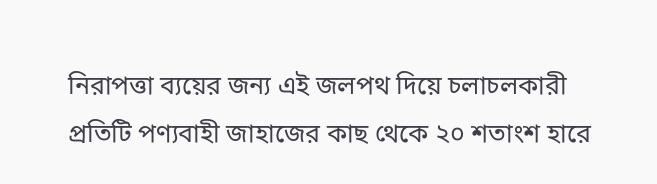নিরাপত্তা ব্যয়ের জন্য এই জলপথ দিয়ে চলাচলকারী প্রতিটি পণ্যবাহী জাহাজের কাছ থেকে ২০ শতাংশ হারে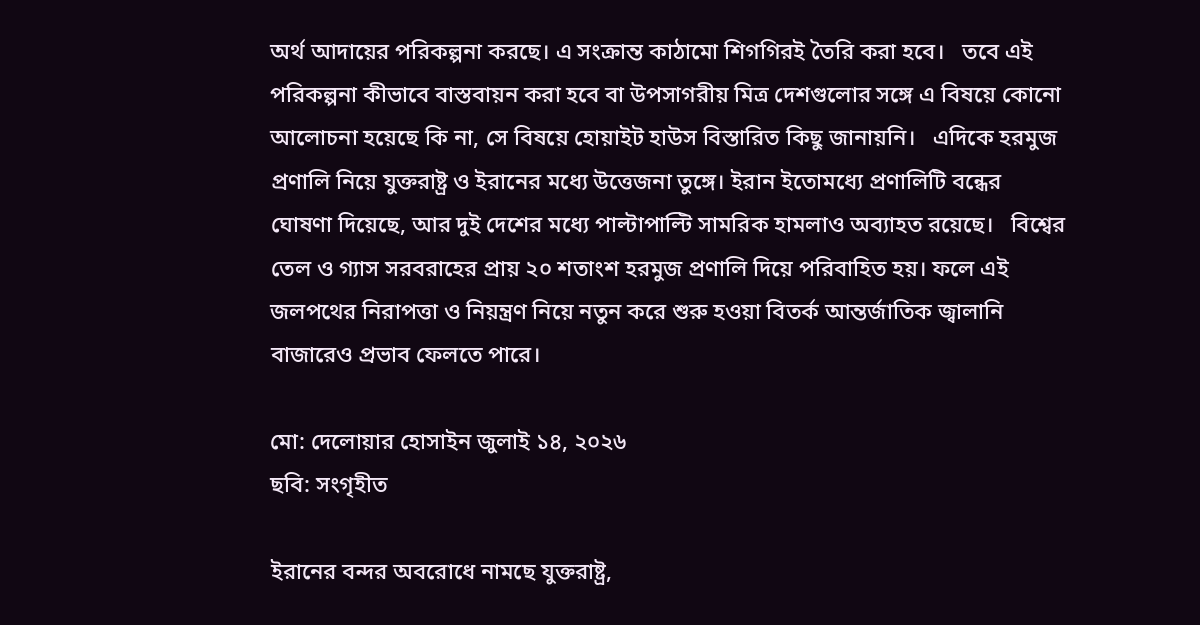অর্থ আদায়ের পরিকল্পনা করছে। এ সংক্রান্ত কাঠামো শিগগিরই তৈরি করা হবে।   তবে এই পরিকল্পনা কীভাবে বাস্তবায়ন করা হবে বা উপসাগরীয় মিত্র দেশগুলোর সঙ্গে এ বিষয়ে কোনো আলোচনা হয়েছে কি না, সে বিষয়ে হোয়াইট হাউস বিস্তারিত কিছু জানায়নি।   এদিকে হরমুজ প্রণালি নিয়ে যুক্তরাষ্ট্র ও ইরানের মধ্যে উত্তেজনা তুঙ্গে। ইরান ইতোমধ্যে প্রণালিটি বন্ধের ঘোষণা দিয়েছে, আর দুই দেশের মধ্যে পাল্টাপাল্টি সামরিক হামলাও অব্যাহত রয়েছে।   বিশ্বের তেল ও গ্যাস সরবরাহের প্রায় ২০ শতাংশ হরমুজ প্রণালি দিয়ে পরিবাহিত হয়। ফলে এই জলপথের নিরাপত্তা ও নিয়ন্ত্রণ নিয়ে নতুন করে শুরু হওয়া বিতর্ক আন্তর্জাতিক জ্বালানি বাজারেও প্রভাব ফেলতে পারে।

মো: দেলোয়ার হোসাইন জুলাই ১৪, ২০২৬
ছবি: সংগৃহীত

ইরানের বন্দর অবরোধে নামছে যুক্তরাষ্ট্র,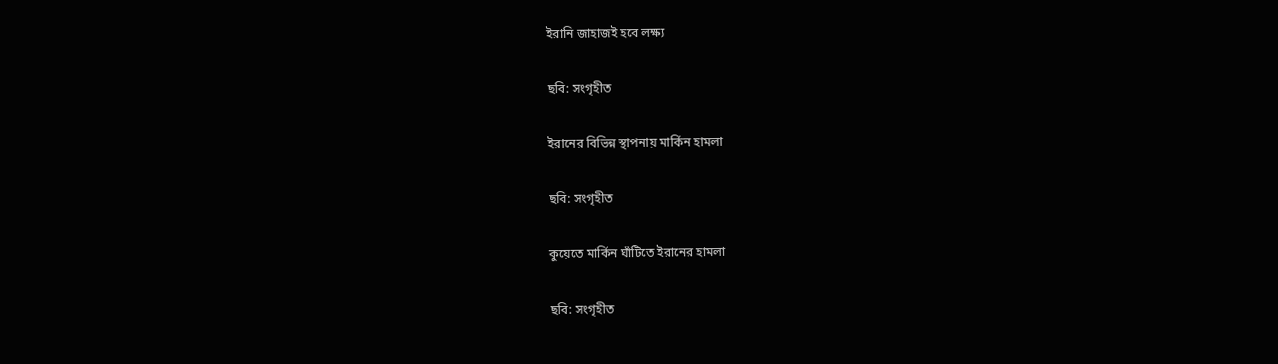ইরানি জাহাজই হবে লক্ষ্য

ছবি: সংগৃহীত

ইরানের বিভিন্ন স্থাপনায় মার্কিন হামলা

ছবি: সংগৃহীত

কুয়েতে মার্কিন ঘাঁটিতে ইরানের হামলা

ছবি: সংগৃহীত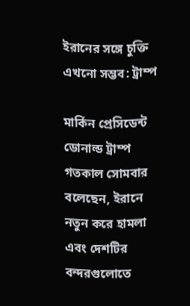ইরানের সঙ্গে চুক্তি এখনো সম্ভব: ট্রাম্প

মার্কিন প্রেসিডেন্ট ডোনাল্ড ট্রাম্প গতকাল সোমবার বলেছেন, ইরানে নতুন করে হামলা এবং দেশটির বন্দরগুলোতে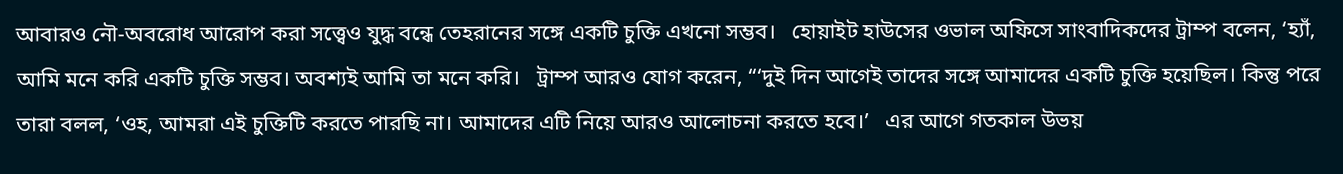আবারও নৌ-অবরোধ আরোপ করা সত্ত্বেও যুদ্ধ বন্ধে তেহরানের সঙ্গে একটি চুক্তি এখনো সম্ভব।   হোয়াইট হাউসের ওভাল অফিসে সাংবাদিকদের ট্রাম্প বলেন, ‘হ্যাঁ, আমি মনে করি একটি চুক্তি সম্ভব। অবশ্যই আমি তা মনে করি।   ট্রাম্প আরও যোগ করেন, “‘দুই দিন আগেই তাদের সঙ্গে আমাদের একটি চুক্তি হয়েছিল। কিন্তু পরে তারা বলল, ‘ওহ, আমরা এই চুক্তিটি করতে পারছি না। আমাদের এটি নিয়ে আরও আলোচনা করতে হবে।’   এর আগে গতকাল উভয়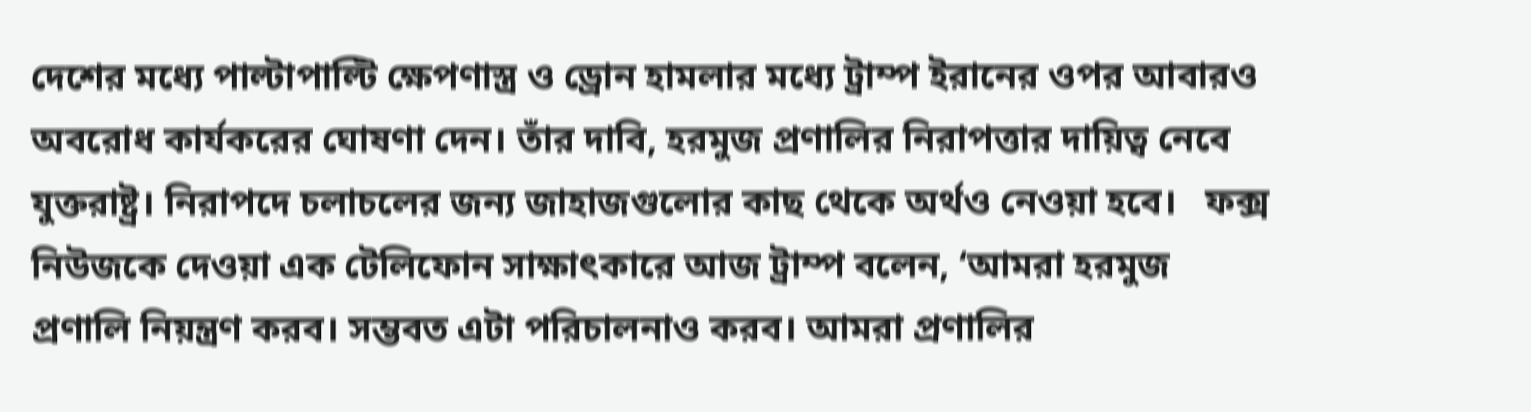দেশের মধ্যে পাল্টাপাল্টি ক্ষেপণাস্ত্র ও ড্রোন হামলার মধ্যে ট্রাম্প ইরানের ওপর আবারও অবরোধ কার্যকরের ঘোষণা দেন। তাঁর দাবি, হরমুজ প্রণালির নিরাপত্তার দায়িত্ব নেবে যুক্তরাষ্ট্র। নিরাপদে চলাচলের জন্য জাহাজগুলোর কাছ থেকে অর্থও নেওয়া হবে।   ফক্স নিউজকে দেওয়া এক টেলিফোন সাক্ষাৎকারে আজ ট্রাম্প বলেন, ‘আমরা হরমুজ প্রণালি নিয়ন্ত্রণ করব। সম্ভবত এটা পরিচালনাও করব। আমরা প্রণালির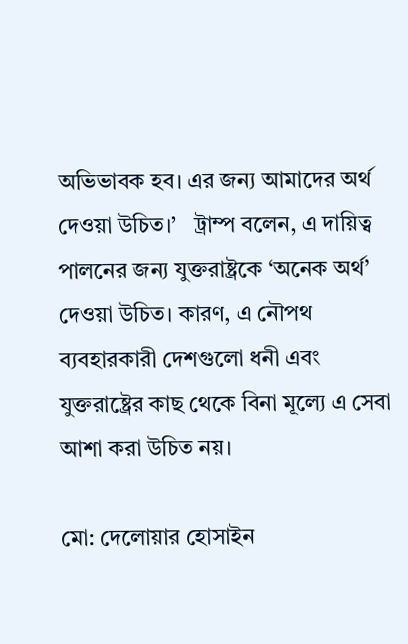অভিভাবক হব। এর জন্য আমাদের অর্থ দেওয়া উচিত।’   ট্রাম্প বলেন, এ দায়িত্ব পালনের জন্য যুক্তরাষ্ট্রকে ‘অনেক অর্থ’ দেওয়া উচিত। কারণ, এ নৌপথ ব্যবহারকারী দেশগুলো ধনী এবং যুক্তরাষ্ট্রের কাছ থেকে বিনা মূল্যে এ সেবা আশা করা উচিত নয়।

মো: দেলোয়ার হোসাইন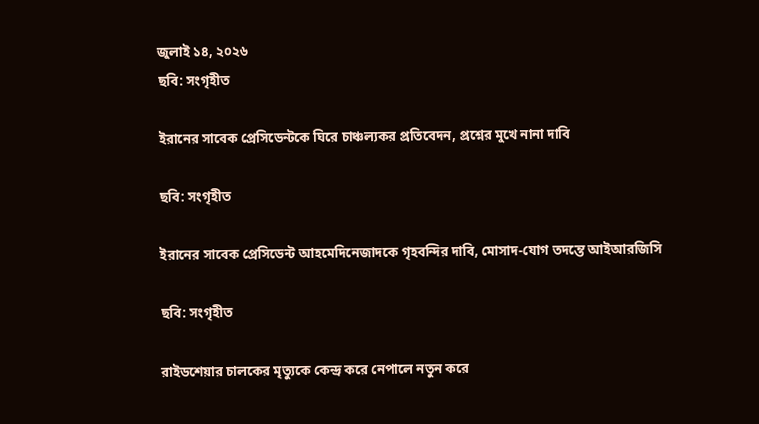জুলাই ১৪, ২০২৬
ছবি: সংগৃহীত

ইরানের সাবেক প্রেসিডেন্টকে ঘিরে চাঞ্চল্যকর প্রতিবেদন, প্রশ্নের মুখে নানা দাবি

ছবি: সংগৃহীত

ইরানের সাবেক প্রেসিডেন্ট আহমেদিনেজাদকে গৃহবন্দির দাবি, মোসাদ-যোগ তদন্তে আইআরজিসি

ছবি: সংগৃহীত

রাইডশেয়ার চালকের মৃত্যুকে কেন্দ্র করে নেপালে নতুন করে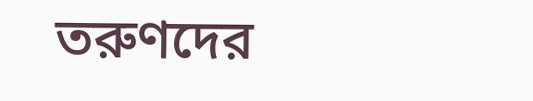তরুণদের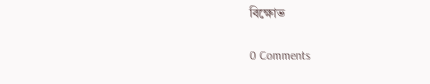বিক্ষোভ

0 Comments